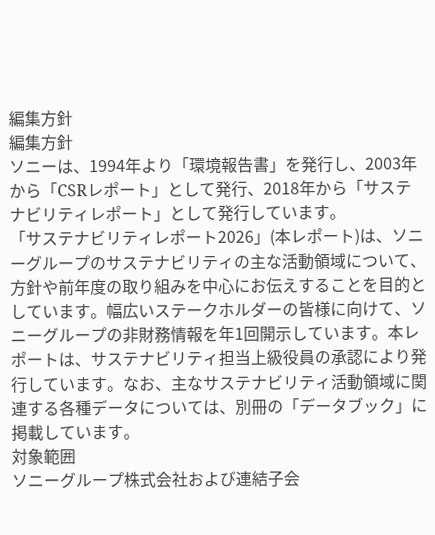編集方針
編集方針
ソニーは、1994年より「環境報告書」を発行し、2003年から「CSRレポート」として発行、2018年から「サステナビリティレポート」として発行しています。
「サステナビリティレポート2026」(本レポート)は、ソニーグループのサステナビリティの主な活動領域について、方針や前年度の取り組みを中心にお伝えすることを目的としています。幅広いステークホルダーの皆様に向けて、ソニーグループの非財務情報を年1回開示しています。本レポートは、サステナビリティ担当上級役員の承認により発行しています。なお、主なサステナビリティ活動領域に関連する各種データについては、別冊の「データブック」に掲載しています。
対象範囲
ソニーグループ株式会社および連結子会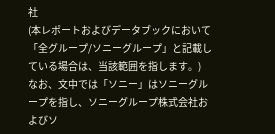社
(本レポートおよびデータブックにおいて「全グループ/ソニーグループ」と記載している場合は、当該範囲を指します。)
なお、文中では「ソニー」はソニーグループを指し、ソニーグループ株式会社およびソ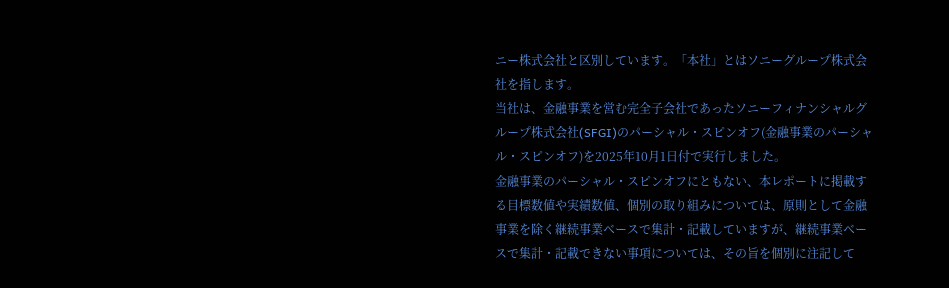ニー株式会社と区別しています。「本社」とはソニーグループ株式会社を指します。
当社は、金融事業を営む完全子会社であったソニーフィナンシャルグループ株式会社(SFGI)のパーシャル・スピンオフ(金融事業のパーシャル・スピンオフ)を2025年10月1日付で実行しました。
金融事業のパーシャル・スピンオフにともない、本レポートに掲載する目標数値や実績数値、個別の取り組みについては、原則として金融事業を除く継続事業ベースで集計・記載していますが、継続事業ベースで集計・記載できない事項については、その旨を個別に注記して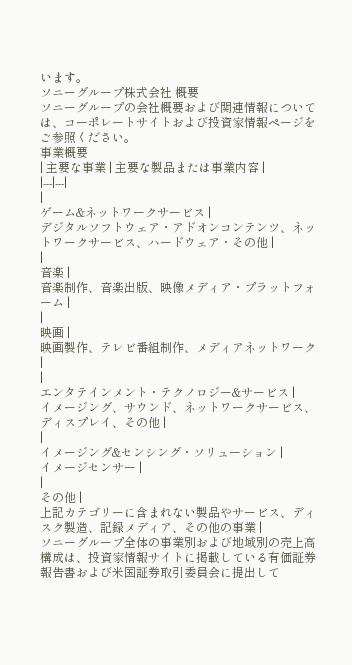います。
ソニーグループ株式会社 概要
ソニーグループの会社概要および関連情報については、コーポレートサイトおよび投資家情報ページをご参照ください。
事業概要
| 主要な事業 | 主要な製品または事業内容 |
|---|---|
|
ゲーム&ネットワークサービス |
デジタルソフトウェア・アドオンコンテンツ、ネットワークサービス、ハードウェア・その他 |
|
音楽 |
音楽制作、音楽出版、映像メディア・プラットフォーム |
|
映画 |
映画製作、テレビ番組制作、メディアネットワーク |
|
エンタテインメント・テクノロジー&サービス |
イメージング、サウンド、ネットワークサービス、ディスプレイ、その他 |
|
イメージング&センシング・ソリューション |
イメージセンサー |
|
その他 |
上記カテゴリーに含まれない製品やサービス、ディスク製造、記録メディア、その他の事業 |
ソニーグループ全体の事業別および地域別の売上高構成は、投資家情報サイトに掲載している有価証券報告書および米国証券取引委員会に提出して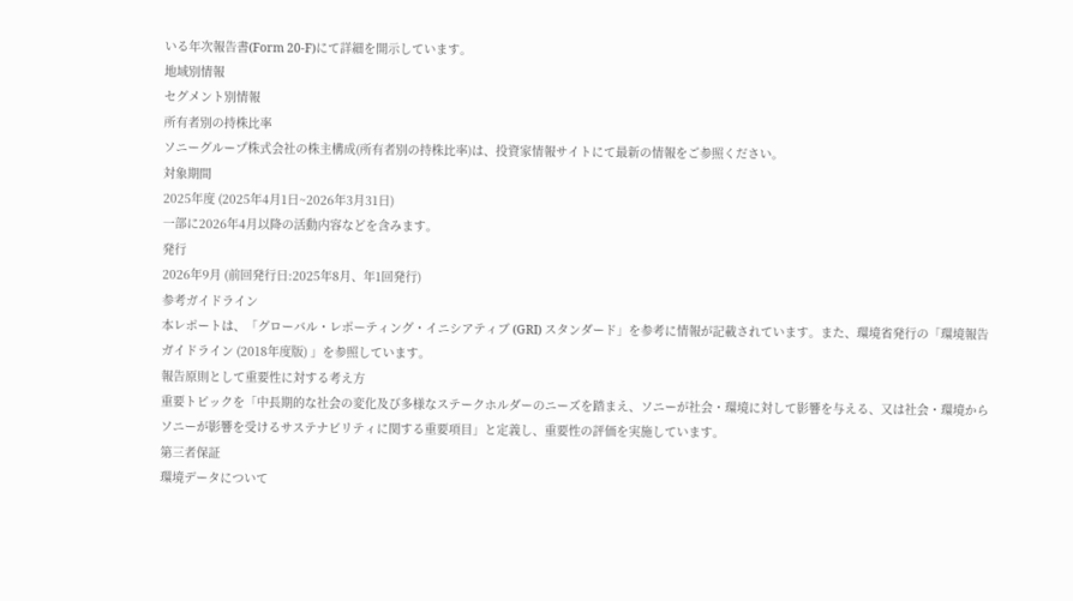いる年次報告書(Form 20-F)にて詳細を開示しています。
地域別情報
セグメント別情報
所有者別の持株比率
ソニーグループ株式会社の株主構成(所有者別の持株比率)は、投資家情報サイトにて最新の情報をご参照ください。
対象期間
2025年度 (2025年4月1日~2026年3月31日)
一部に2026年4月以降の活動内容などを含みます。
発行
2026年9月 (前回発行日:2025年8月、年1回発行)
参考ガイドライン
本レポートは、「グローバル・レポーティング・イニシアティブ (GRI) スタンダード」を参考に情報が記載されています。また、環境省発行の「環境報告ガイドライン (2018年度版) 」を参照しています。
報告原則として重要性に対する考え方
重要トピックを「中長期的な社会の変化及び多様なステークホルダーのニーズを踏まえ、ソニーが社会・環境に対して影響を与える、又は社会・環境からソニーが影響を受けるサステナビリティに関する重要項目」と定義し、重要性の評価を実施しています。
第三者保証
環境データについて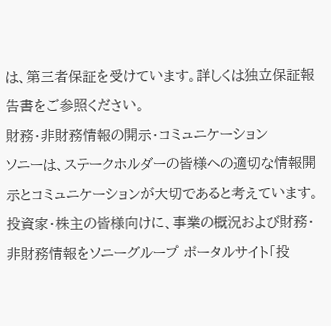は、第三者保証を受けています。詳しくは独立保証報告書をご参照ください。
財務・非財務情報の開示・コミュニケーション
ソニーは、ステークホルダーの皆様への適切な情報開示とコミュニケーションが大切であると考えています。投資家・株主の皆様向けに、事業の概況および財務・非財務情報をソニーグループ ポータルサイト「投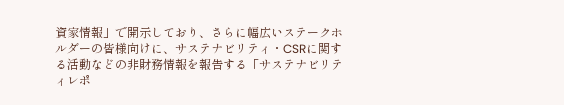資家情報」で開示しており、さらに幅広いステークホルダーの皆様向けに、サステナビリティ・CSRに関する活動などの非財務情報を報告する「サステナビリティレポ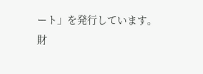ート」を発行しています。
財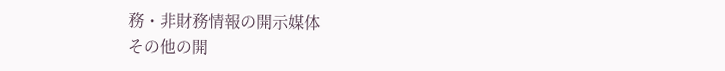務・非財務情報の開示媒体
その他の開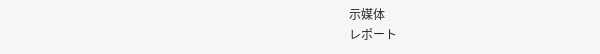示媒体
レポート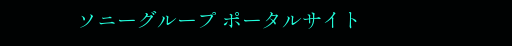ソニーグループ ポータルサイト